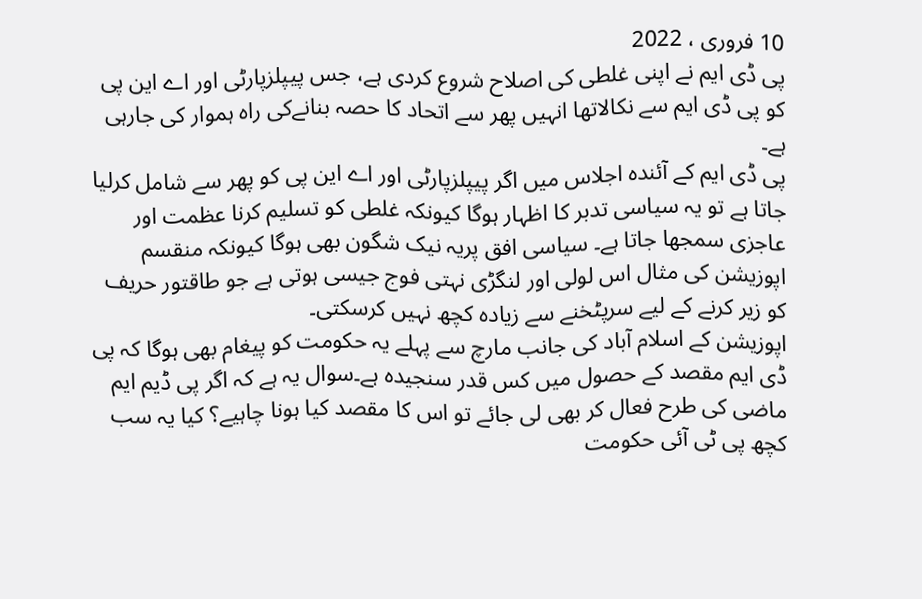10 فروری ، 2022
پی ڈی ایم نے اپنی غلطی کی اصلاح شروع کردی ہے، جس پیپلزپارٹی اور اے این پی کو پی ڈی ایم سے نکالاتھا انہیں پھر سے اتحاد کا حصہ بنانےکی راہ ہموار کی جارہی ہے۔
پی ڈی ایم کے آئندہ اجلاس میں اگر پیپلزپارٹی اور اے این پی کو پھر سے شامل کرلیا جاتا ہے تو یہ سیاسی تدبر کا اظہار ہوگا کیونکہ غلطی کو تسلیم کرنا عظمت اور عاجزی سمجھا جاتا ہے۔ سیاسی افق پریہ نیک شگون بھی ہوگا کیونکہ منقسم اپوزیشن کی مثال اس لولی اور لنگڑی نہتی فوج جیسی ہوتی ہے جو طاقتور حریف کو زیر کرنے کے لیے سرپٹخنے سے زیادہ کچھ نہیں کرسکتی۔
اپوزیشن کے اسلام آباد کی جانب مارچ سے پہلے یہ حکومت کو پیغام بھی ہوگا کہ پی ڈی ایم مقصد کے حصول میں کس قدر سنجیدہ ہے۔سوال یہ ہے کہ اگر پی ڈیم ایم ماضی کی طرح فعال کر بھی لی جائے تو اس کا مقصد کیا ہونا چاہیے؟ کیا یہ سب کچھ پی ٹی آئی حکومت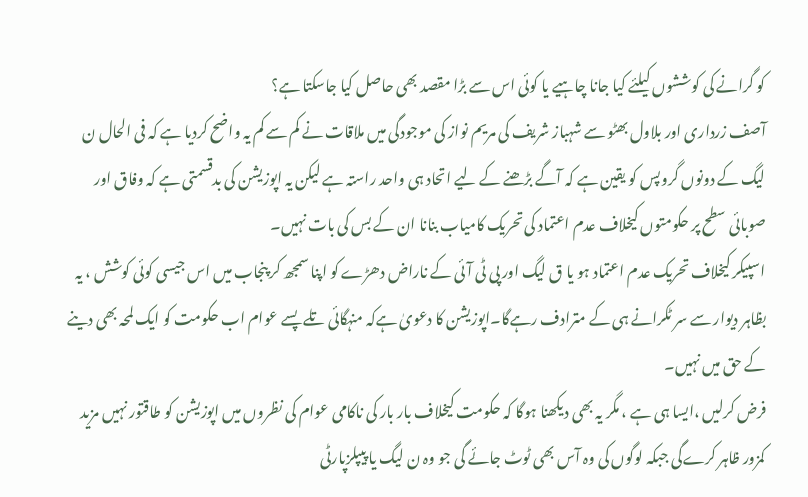کو گرانے کی کوششوں کیلئے کیا جانا چاہیے یا کوئی اس سے بڑا مقصد بھی حاصل کیا جاسکتا ہے؟
آصف زرداری اور بلاول بھٹو سے شہباز شریف کی مریم نواز کی موجودگی میں ملاقات نے کم سے کم یہ واضح کردیا ہے کہ فی الحال ن لیگ کے دونوں گروپس کو یقین ہے کہ آگے بڑھنے کے لیے اتحاد ہی واحد راستہ ہے لیکن یہ اپوزیشن کی بدقسمتی ہے کہ وفاق اور صوبائی سطح پر حکومتوں کیخلاف عدم اعتماد کی تحریک کامیاب بنانا ان کے بس کی بات نہیں۔
اسپیکر کیخلاف تحریک عدم اعتماد ہو یا ق لیگ اور پی ٹی آئی کے ناراض دھڑے کو اپنا سمجھ کر پنجاب میں اس جیسی کوئی کوشش ، یہ بظاہر دیوار سے سر ٹکرانے ہی کے مترادف رہےگا۔اپوزیشن کا دعویٰ ہےکہ منہگائی تلے پسے عوام اب حکومت کو ایک لمحہ بھی دینے کے حق میں نہیں۔
فرض کرلیں ،ایسا ہی ہے ، مگر یہ بھی دیکھنا ہوگا کہ حکومت کیخلاف بار بار کی ناکامی عوام کی نظروں میں اپوزیشن کو طاقتور نہیں مزید کمزور ظاہر کرےگی جبکہ لوگوں کی وہ آس بھی ٹوٹ جائے گی جو وہ ن لیگ یا پیپلزپارٹی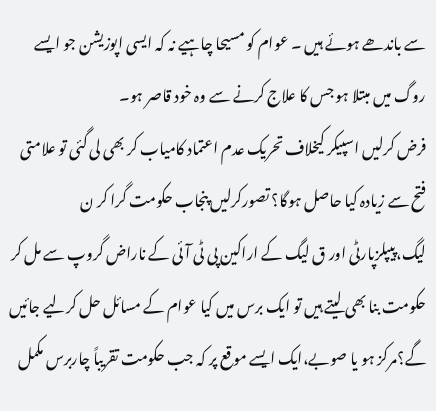سے باندھے ہوئے ہیں ۔ عوام کو مسیحا چاہیے نہ کہ ایسی اپوزیشن جو ایسے روگ میں مبتلا ہو جس کا علاج کرنے سے وہ خود قاصر ہو۔
فرض کرلیں اسپیکر کیخلاف تحریک عدم اعتماد کامیاب کر بھی لی گئی تو علامتی فتح سے زیادہ کیا حاصل ہوگا؟ تصورکرلیں پنجاب حکومت گرا کر ن لیگ،پیپلزپارٹی اور ق لیگ کے اراکین پی ٹی آئی کے ناراض گروپ سے مل کر حکومت بنا بھی لیتے ہیں تو ایک برس میں کیا عوام کے مسائل حل کرلیے جائیں گے؟مرکز ہو یا صوبے،ایک ایسے موقع پر کہ جب حکومت تقریباً چاربرس مکمل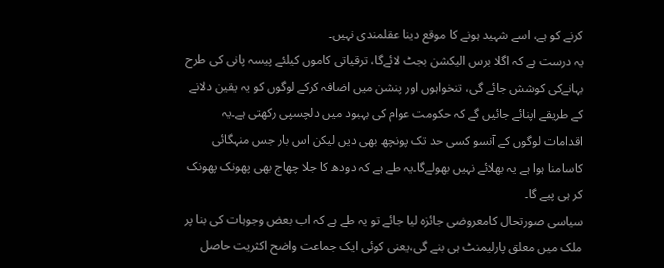کرنے کو ہے، اسے شہید ہونے کا موقع دینا عقلمندی نہیں۔
یہ درست ہے کہ اگلا برس الیکشن بجٹ لائےگا، ترقیاتی کاموں کیلئے پیسہ پانی کی طرح بہانےکی کوشش جائے گی، تنخواہوں اور پنشن میں اضافہ کرکے لوگوں کو یہ یقین دلانے کے طریقے اپنائے جائیں گے کہ حکومت عوام کی بہبود میں دلچسپی رکھتی ہے۔یہ اقدامات لوگوں کے آنسو کسی حد تک پونچھ بھی دیں لیکن اس بار جس منہگائی کاسامنا ہوا ہے یہ بھلائے نہیں بھولےگا۔یہ طے ہے کہ دودھ کا جلا چھاج بھی پھونک پھونک کر ہی پیے گا۔
سیاسی صورتحال کامعروضی جائزہ لیا جائے تو یہ طے ہے کہ اب بعض وجوہات کی بنا پر ملک میں معلق پارلیمنٹ ہی بنے گی،یعنی کوئی ایک جماعت واضح اکثریت حاصل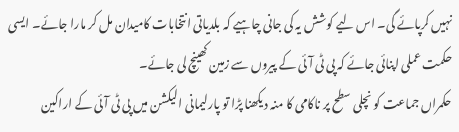نہیں کرپائے گی۔ اس لیے کوشش یہ کی جانی چاہیے کہ بلدیاتی انتخابات کامیدان مل کر مارا جائے۔ ایسی حکمت عملی اپنائی جائے کہ پی ٹی آئی کے پیروں سے زمین کھینچ لی جائے۔
حکمراں جماعت کو نچلی سطح پر ناکامی کا منہ دیکھنا پڑا تو پارلیمانی الیکشن میں پی ٹی آئی کے اراکین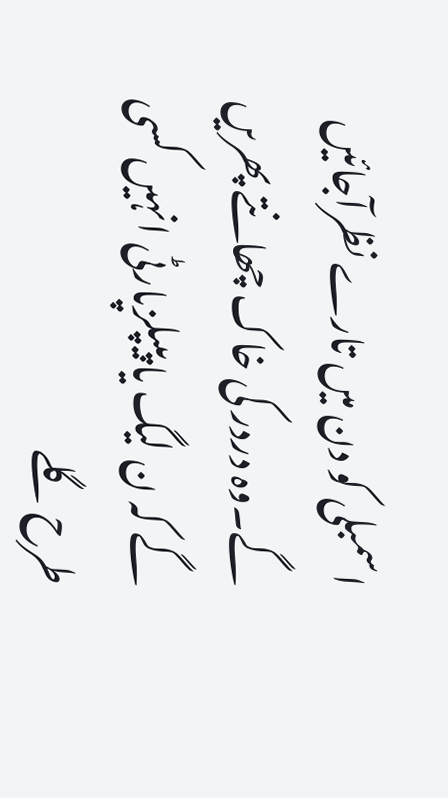اسمبلی کو دن میں تارے نظرآجائیں گے۔وہ دردر کی خاک چھانتے پھریں گے کہ ن لیگ یا پیپلزپارٹی انہیں کسی طرح گلے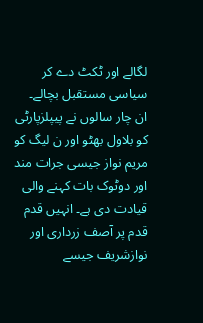لگالے اور ٹکٹ دے کر سیاسی مستقبل بچالے۔
ان چار سالوں نے پیپلزپارٹی کو بلاول بھٹو اور ن لیگ کو مریم نواز جیسی جرات مند اور دوٹوک بات کہنے والی قیادت دی ہے۔ انہیں قدم قدم پر آصف زرداری اور نوازشریف جیسے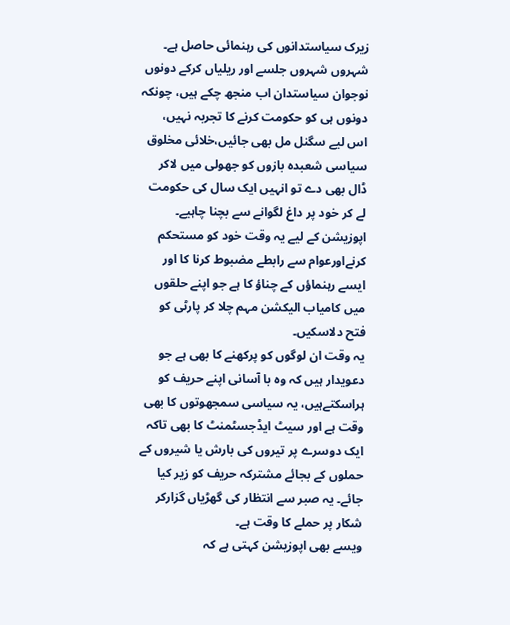زیرک سیاستدانوں کی رہنمائی حاصل ہے۔ شہروں شہروں جلسے اور ریلیاں کرکے دونوں نوجوان سیاستدان اب منجھ چکے ہیں، چونکہ دونوں ہی کو حکومت کرنے کا تجربہ نہیں، اس لیے سگنل مل بھی جائیں،خلائی مخلوق سیاسی شعبدہ بازوں کو جھولی میں لاکر ڈال بھی دے تو انہیں ایک سال کی حکومت لے کر خود پر داغ لگوانے سے بچنا چاہیے۔
اپوزیشن کے لیے یہ وقت خود کو مستحکم کرنےاورعوام سے رابطے مضبوط کرنا کا اور ایسے رہنماؤں کے چناؤ کا ہے جو اپنے حلقوں میں کامیاب الیکشن مہم چلا کر پارٹی کو فتح دلاسکیں۔
یہ وقت ان لوگوں کو پرکھنے کا بھی ہے جو دعویدار ہیں کہ وہ با آسانی اپنے حریف کو ہراسکتےہیں، یہ سیاسی سمجھوتوں کا بھی وقت ہے اور سیٹ ایڈجسٹمنٹ کا بھی تاکہ ایک دوسرے پر تیروں کی بارش یا شیروں کے حملوں کے بجائے مشترکہ حریف کو زیر کیا جائے۔ یہ صبر سے انتظار کی گھڑیاں گزارکر شکار پر حملے کا وقت ہے۔
ویسے بھی اپوزیشن کہتی ہے کہ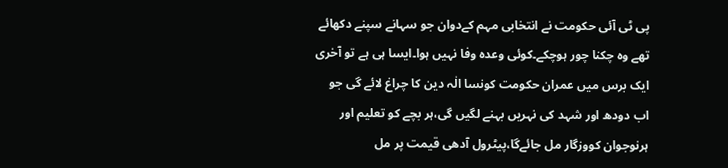پی ٹی آئی حکومت نے انتخابی مہم کےدوان جو سہانے سپنے دکھائے تھے وہ چکنا چور ہوچکے۔کوئی وعدہ وفا نہیں ہوا۔ایسا ہی ہے تو آخری ایک برس میں عمران حکومت کونسا الٰہ دین کا چراغ لائے گی جو اب دودھ اور شہد کی نہریں بہنے لگیں گی،ہر بچے کو تعلیم اور ہرنوجوان کووزگار مل جائےگا،پیٹرول آدھی قیمت پر مل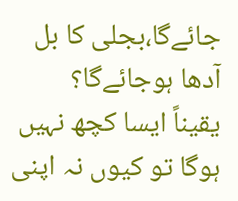جائےگا،بجلی کا بل آدھا ہوجائےگا؟
یقیناً ایسا کچھ نہیں ہوگا تو کیوں نہ اپنی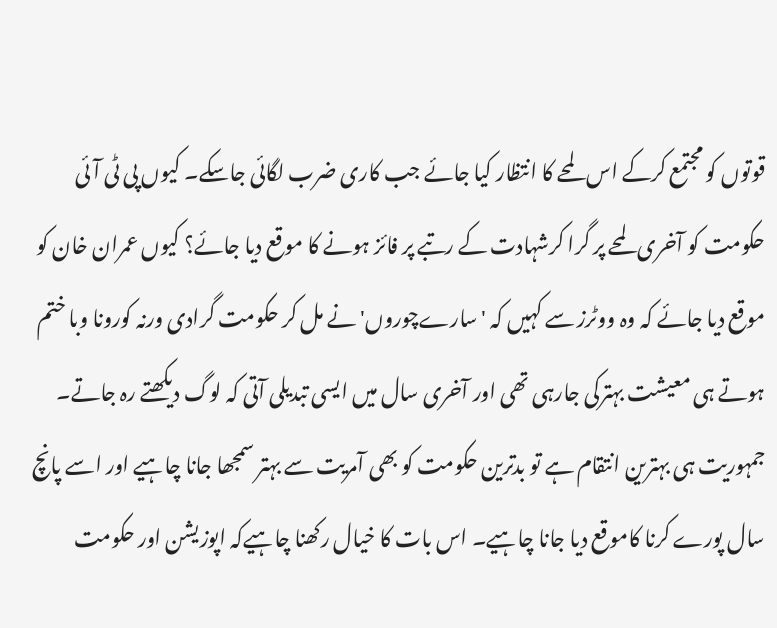قوتوں کو مجتمع کرکے اس لمحے کا انتظار کیا جائے جب کاری ضرب لگائی جاسکے۔ کیوں پی ٹی آئی حکومت کو آخری لمحے پر گرا کرشہادت کے رتبے پر فائز ہونے کا موقع دیا جائے؟ کیوں عمران خان کو موقع دیا جائے کہ وہ ووٹرز سے کہیں کہ 'سارےچوروں' نے مل کر حکومت گرادی ورنہ کورونا وبا ختم ہوتے ہی معیشت بہترکی جارہی تھی اور آخری سال میں ایسی تبدیلی آتی کہ لوگ دیکھتے رہ جاتے۔
جمہوریت ہی بہترین انتقام ہے تو بدترین حکومت کو بھی آمریت سے بہتر سمجھا جانا چاہیے اور اسے پانچ سال پورے کرنا کاموقع دیا جانا چاہیے۔ اس بات کا خیال رکھنا چاہیےکہ اپوزیشن اور حکومت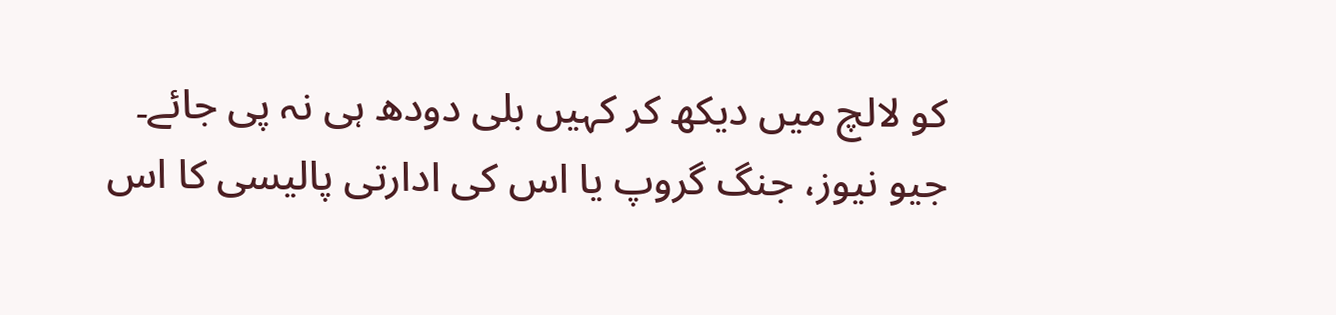کو لالچ میں دیکھ کر کہیں بلی دودھ ہی نہ پی جائے۔
جیو نیوز، جنگ گروپ یا اس کی ادارتی پالیسی کا اس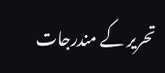تحریر کے مندرجات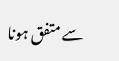سے متفق ہونا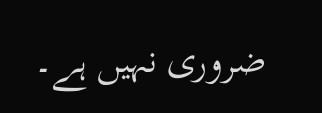ضروری نہیں ہے۔